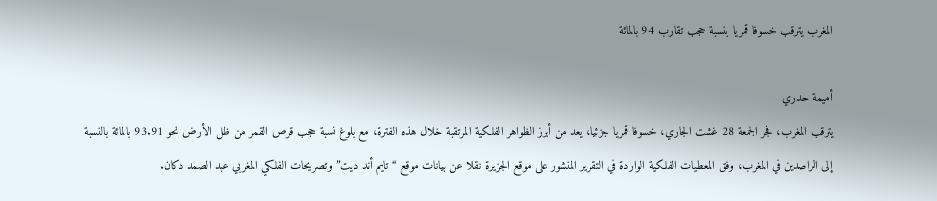المغرب يترقب خسوفا قمريا بنسبة حجب تقارب 94 بالمائة

أميمة حدري
يترقب المغرب، فجر الجمعة 28 غشت الجاري، خسوفا قمريا جزئيا، يعد من أبرز الظواهر الفلكية المرتقبة خلال هذه الفترة، مع بلوغ نسبة حجب قرص القمر من ظل الأرض نحو 93.91 بالمائة بالنسبة إلى الراصدين في المغرب، وفق المعطيات الفلكية الواردة في التقرير المنشور على موقع الجزيرة نقلا عن بيانات موقع “تايم أند ديت” وتصريحات الفلكي المغربي عبد الصمد دكان.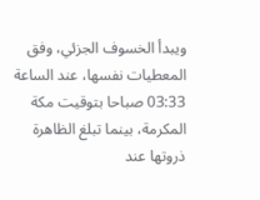ويبدأ الخسوف الجزئي، وفق المعطيات نفسها، عند الساعة 03:33 صباحا بتوقيت مكة المكرمة، بينما تبلغ الظاهرة ذروتها عند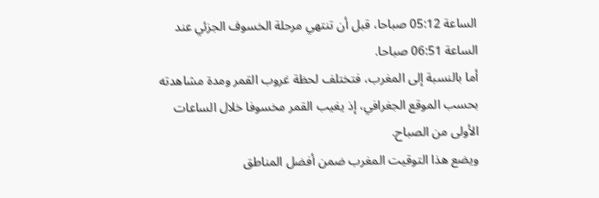الساعة 05:12 صباحا، قبل أن تنتهي مرحلة الخسوف الجزئي عند الساعة 06:51 صباحا.
أما بالنسبة إلى المغرب، فتختلف لحظة غروب القمر ومدة مشاهدته بحسب الموقع الجغرافي، إذ يغيب القمر مخسوفا خلال الساعات الأولى من الصباح.
ويضع هذا التوقيت المغرب ضمن أفضل المناطق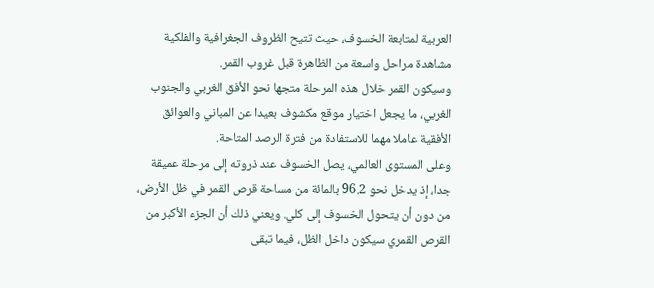العربية لمتابعة الخسوف، حيث تتيح الظروف الجغرافية والفلكية مشاهدة مراحل واسعة من الظاهرة قبل غروب القمر.
وسيكون القمر خلال هذه المرحلة متجها نحو الأفق الغربي والجنوب الغربي، ما يجعل اختيار موقع مكشوف بعيدا عن المباني والعوائق الأفقية عاملا مهما للاستفادة من فترة الرصد المتاحة.
وعلى المستوى العالمي، يصل الخسوف عند ذروته إلى مرحلة عميقة جدا، إذ يدخل نحو 96.2 بالمائة من مساحة قرص القمر في ظل الأرض، من دون أن يتحول الخسوف إلى كلي. ويعني ذلك أن الجزء الأكبر من القرص القمري سيكون داخل الظل، فيما تبقى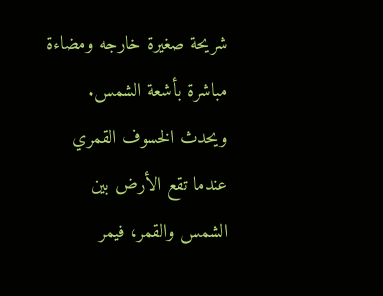شريحة صغيرة خارجه ومضاءة مباشرة بأشعة الشمس.
ويحدث الخسوف القمري عندما تقع الأرض بين الشمس والقمر، فيمر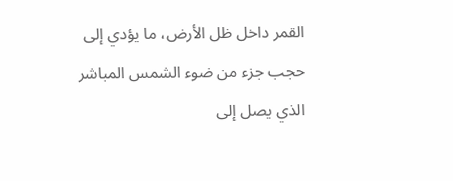القمر داخل ظل الأرض، ما يؤدي إلى حجب جزء من ضوء الشمس المباشر الذي يصل إلى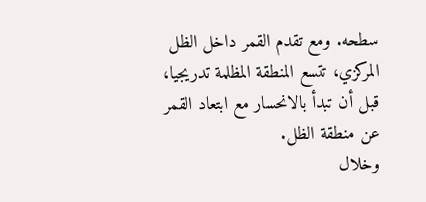سطحه. ومع تقدم القمر داخل الظل المركزي، تتسع المنطقة المظلمة تدريجيا، قبل أن تبدأ بالانحسار مع ابتعاد القمر عن منطقة الظل.
وخلال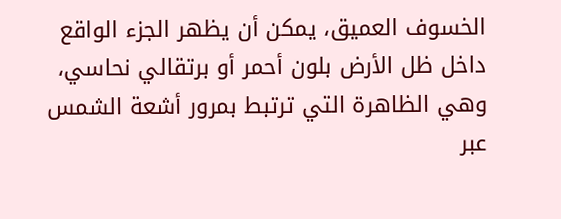الخسوف العميق، يمكن أن يظهر الجزء الواقع داخل ظل الأرض بلون أحمر أو برتقالي نحاسي، وهي الظاهرة التي ترتبط بمرور أشعة الشمس عبر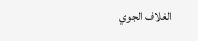الغلاف الجوي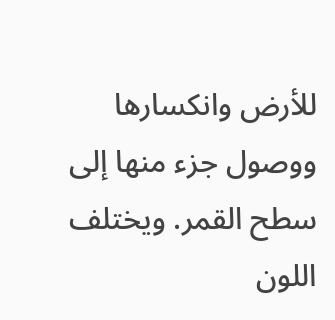للأرض وانكسارها ووصول جزء منها إلى سطح القمر. ويختلف اللون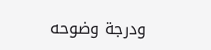ودرجة وضوحه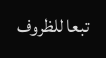تبعا للظروف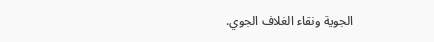الجوية ونقاء الغلاف الجوي.